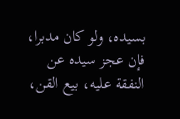بسيده، ولو كان مدبرا، فإن عجز سيده عن النفقة عليه، بيع القن،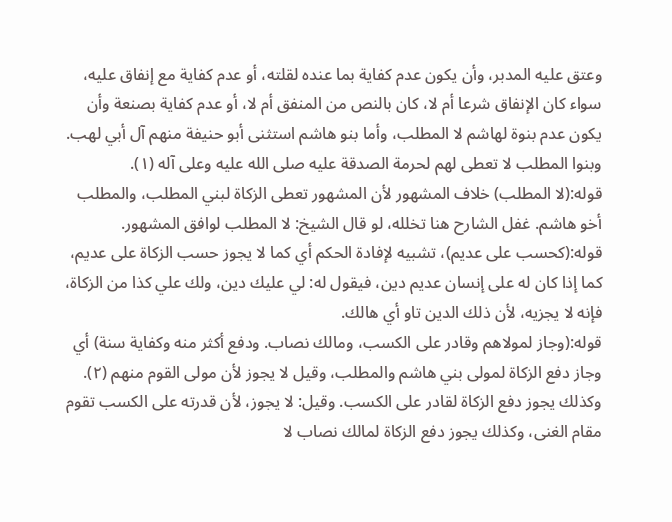وعتق عليه المدبر، وأن يكون عدم كفاية بما عنده لقلته، أو عدم كفاية مع إنفاق عليه، سواء كان الإنفاق شرعا أم لا، كان بالنص من المنفق أم لا، أو عدم كفاية بصنعة وأن يكون عدم بنوة لهاشم لا المطلب، وأما بنو هاشم استثنى أبو حنيفة منهم آل أبي لهب. وبنوا المطلب لا تعطى لهم لحرمة الصدقة عليه صلى الله عليه وعلى آله (١).
قوله:(لا المطلب) خلاف المشهور لأن المشهور تعطى الزكاة لبني المطلب، والمطلب أخو هاشم. غفل الشارح هنا تخلله، لو قال الشيخ: لا المطلب لوافق المشهور.
قوله:(كحسب على عديم)، تشبيه لإفادة الحكم أي كما لا يجوز حسب الزكاة على عديم، كما إذا كان له على إنسان عديم دين، فيقول له: لي عليك دين، ولك علي كذا من الزكاة، فإنه لا يجزيه، لأن ذلك الدين تاو أي هالك.
قوله:(وجاز لمولاهم وقادر على الكسب، ومالك نصاب. ودفع أكثر منه وكفاية سنة) أي وجاز دفع الزكاة لمولى بني هاشم والمطلب، وقيل لا يجوز لأن مولى القوم منهم (٢).
وكذلك يجوز دفع الزكاة لقادر على الكسب. وقيل: لا يجوز، لأن قدرته على الكسب تقوم مقام الغنى، وكذلك يجوز دفع الزكاة لمالك نصاب لا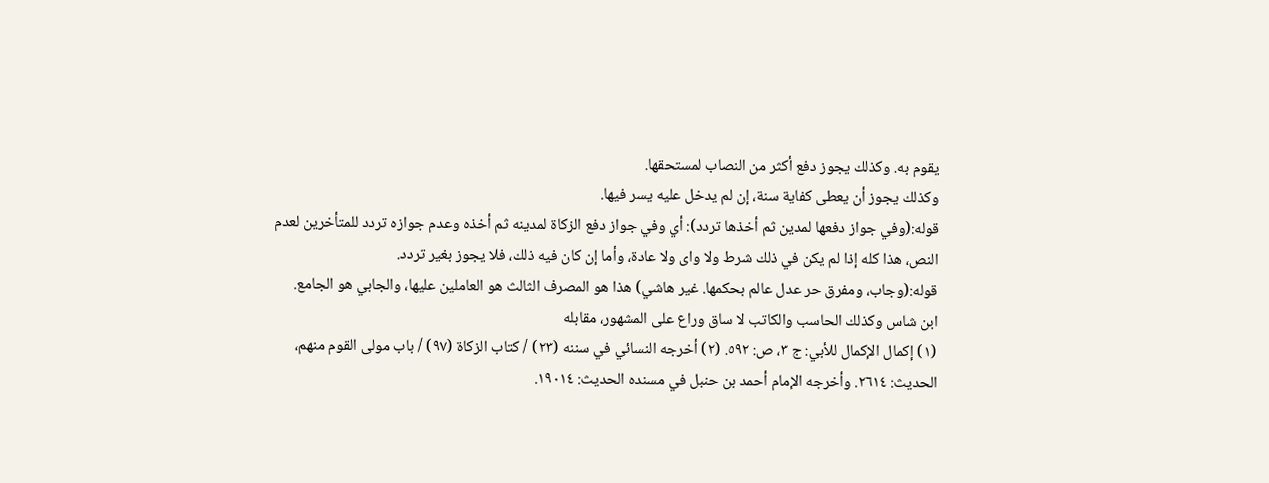يقوم به. وكذلك يجوز دفع أكثر من النصاب لمستحقها.
وكذلك يجوز أن يعطى كفاية سنة، إن لم يدخل عليه يسر فيها.
قوله:(وفي جواز دفعها لمدين ثم أخذها تردد): أي وفي جواز دفع الزكاة لمدينه ثم أخذه وعدم جوازه تردد للمتأخرين لعدم النص، هذا كله إذا لم يكن في ذلك شرط ولا واى ولا عادة، وأما إن كان فيه ذلك، فلا يجوز بغير تردد.
قوله:(وجاب، ومفرق حر عدل عالم بحكمها. غير هاشي) هذا هو المصرف الثالث هو العاملين عليها، والجابي هو الجامع.
ابن شاس وكذلك الحاسب والكاتب لا ساق وراع على المشهور، مقابله
(١) إكمال الإكمال للأبي: ج ٣، ص: ٥٩٢. (٢) أخرجه النسائي في سننه (٢٣) / كتاب الزكاة (٩٧) / باب مولى القوم منهم، الحديث: ٢٦١٤. وأخرجه الإمام أحمد بن حنبل في مسنده الحديث: ١٩٠١٤.